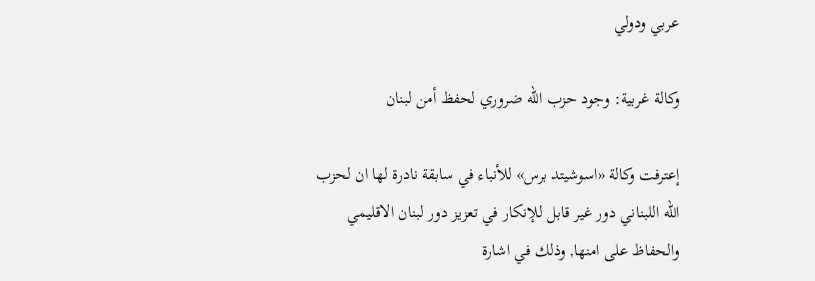عربي ودولي

وكالة غربية: وجود حزب الله ضروري لحفظ أمن لبنان

إعترفت وكالة «اسوشيتد برس» للأنباء في سابقة نادرة لها ان لحزب الله اللبناني دور غير قابل للإنكار في تعزيز دور لبنان الاقليمي والحفاظ على امنها, وذلك في اشارة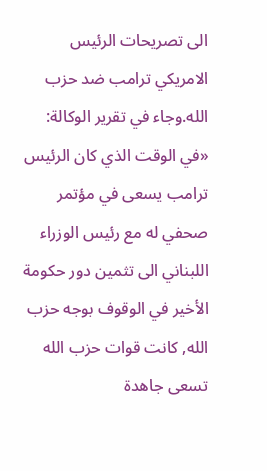الى تصريحات الرئيس الامريكي ترامب ضد حزب الله.وجاء في تقرير الوكالة: «في الوقت الذي كان الرئيس ترامب يسعى في مؤتمر صحفي له مع رئيس الوزراء اللبناني الى تثمين دور حكومة الأخير في الوقوف بوجه حزب الله, كانت قوات حزب الله تسعى جاهدة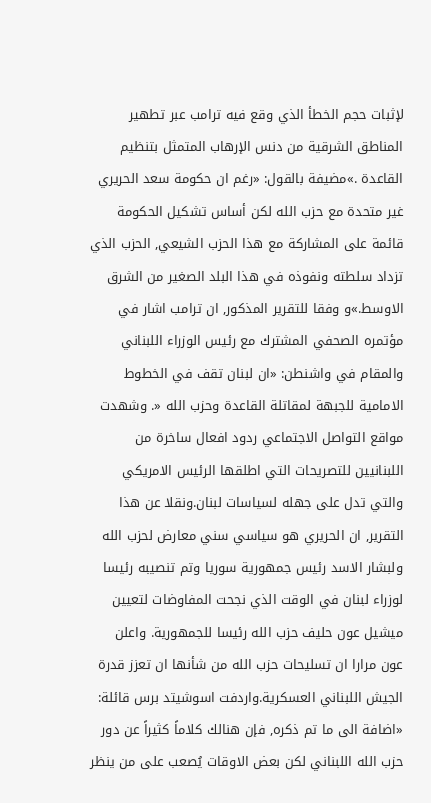لإثبات حجم الخطأ الذي وقع فيه ترامب عبر تطهير المناطق الشرقية من دنس الإرهاب المتمثل بتنظيم القاعدة .»مضيفة بالقول: «رغم ان حكومة سعد الحريري غير متحدة مع حزب الله لكن أساس تشكيل الحكومة قائمة على المشاركة مع هذا الحزب الشيعي, الحزب الذي تزداد سلطته ونفوذه في هذا البلد الصغير من الشرق الاوسط.»و وفقا للتقرير المذكور, ان ترامب اشار في مؤتمره الصحفي المشترك مع رئيس الوزراء اللبناني والمقام في واشنطن: «ان لبنان تقف في الخطوط الامامية للجبهة لمقاتلة القاعدة وحزب الله «. وشهدت مواقع التواصل الاجتماعي ردود افعال ساخرة من اللبنانيين للتصريحات التي اطلقها الرئيس الامريكي والتي تدل على جهله لسياسات لبنان.ونقلا عن هذا التقرير, ان الحريري هو سياسي سني معارض لحزب الله ولبشار الاسد رئيس جمهورية سوريا وتم تنصيبه رئيسا لوزراء لبنان في الوقت الذي نجحت المفاوضات لتعيين ميشيل عون حليف حزب الله رئيسا للجمهورية. واعلن عون مرارا ان تسليحات حزب الله من شأنها ان تعزز قدرة الجيش اللبناني العسكرية.واردفت اسوشيتد برس قائلة: «اضافة الى ما تم ذكره, فإن هنالك كلاماً كثيراً عن دور حزب الله اللبناني لكن بعض الاوقات يُصعب على من ينظر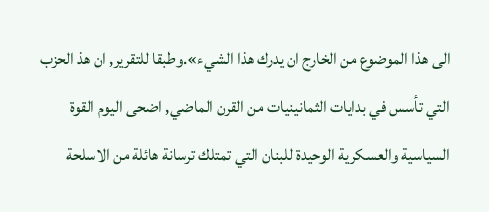الى هذا الموضوع من الخارج ان يدرك هذا الشيء».وطبقا للتقرير, ان هذ الحزب التي تأسس في بدايات الثمانينيات من القرن الماضي, اضحى اليوم القوة السياسية والعسكرية الوحيدة للبنان التي تمتلك ترسانة هائلة من الاسلحة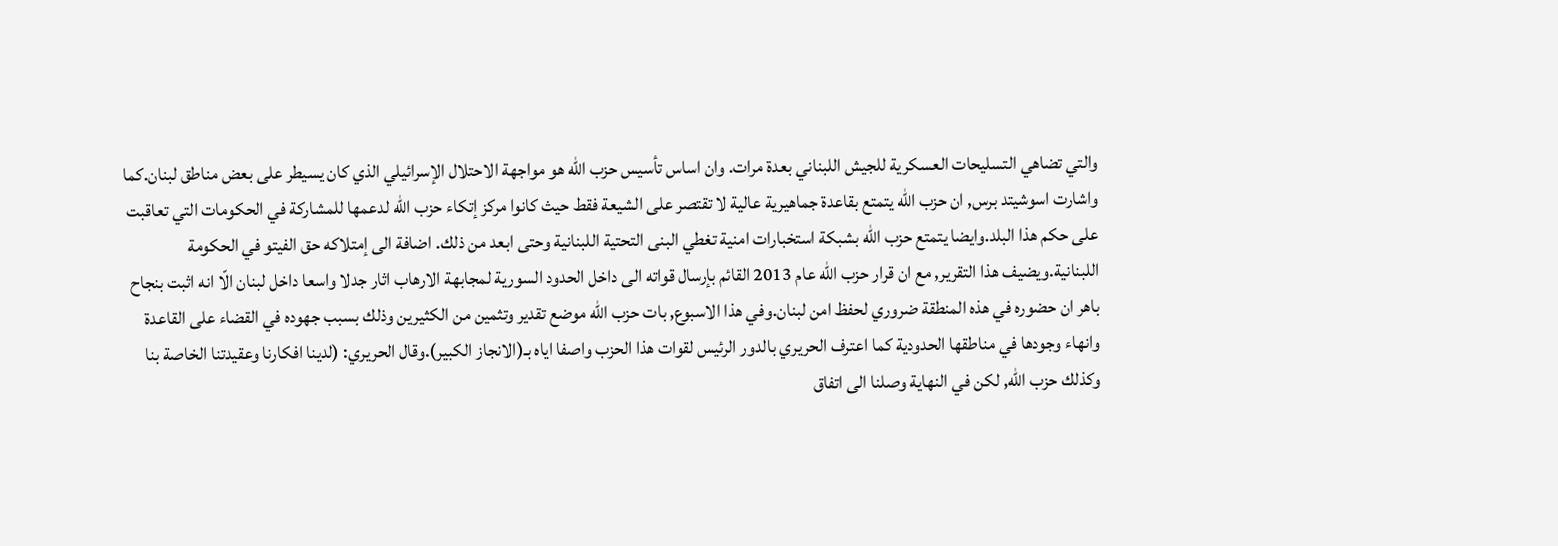والتي تضاهي التسليحات العسكرية للجيش اللبناني بعدة مرات. وان اساس تأسيس حزب الله هو مواجهة الاحتلال الإسرائيلي الذي كان يسيطر على بعض مناطق لبنان.كما واشارت اسوشيتد برس, ان حزب الله يتمتع بقاعدة جماهيرية عالية لا تقتصر على الشيعة فقط حيث كانوا مركز إتكاء حزب الله لدعمها للمشاركة في الحكومات التي تعاقبت على حكم هذا البلد.وايضا يتمتع حزب الله بشبكة استخبارات امنية تغطي البنى التحتية اللبنانية وحتى ابعد من ذلك. اضافة الى إمتلاكه حق الفيتو في الحكومة اللبنانية.ويضيف هذا التقرير, مع ان قرار حزب الله عام 2013 القائم بإرسال قواته الى داخل الحدود السورية لمجابهة الارهاب اثار جدلا واسعا داخل لبنان الّا انه اثبت بنجاح باهر ان حضوره في هذه المنطقة ضروري لحفظ امن لبنان.وفي هذا الاسبوع, بات حزب الله موضع تقدير وتثمين من الكثيرين وذلك بسبب جهوده في القضاء على القاعدة وانهاء وجودها في مناطقها الحدودية كما اعترف الحريري بالدور الرئيس لقوات هذا الحزب واصفا اياه بـ(الانجاز الكبير).وقال الحريري: (لدينا افكارنا وعقيدتنا الخاصة بنا وكذلك حزب الله, لكن في النهاية وصلنا الى اتفاق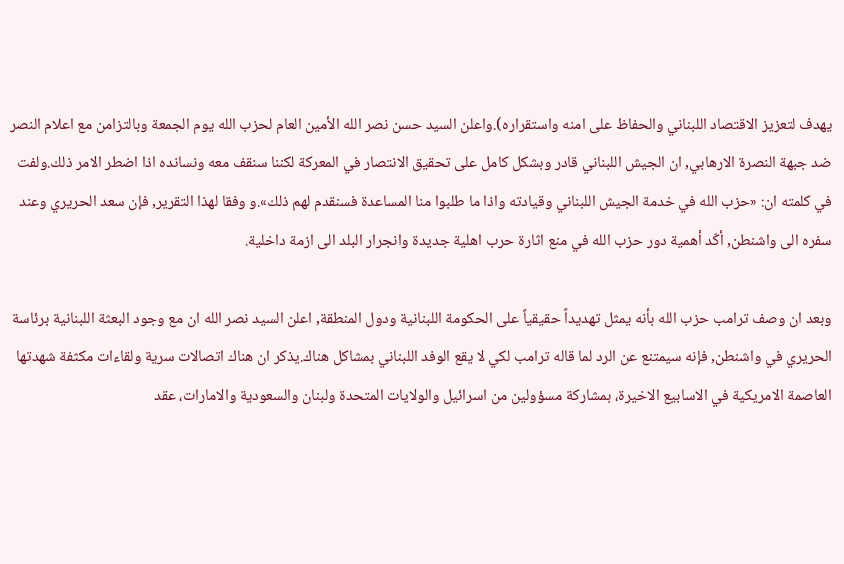يهدف لتعزيز الاقتصاد اللبناني والحفاظ على امنه واستقراره).واعلن السيد حسن نصر الله الأمين العام لحزب الله يوم الجمعة وبالتزامن مع اعلام النصر ضد جبهة النصرة الارهابي, ان الجيش اللبناني قادر وبشكل كامل على تحقيق الانتصار في المعركة لكننا سنقف معه ونسانده اذا اضطر الامر ذلك.ولفت في كلمته ان: «حزب الله في خدمة الجيش اللبناني وقيادته واذا ما طلبوا منا المساعدة فسنقدم لهم ذلك».و وفقا لهذا التقرير, فإن سعد الحريري وعند سفره الى واشنطن, أكّد أهمية دور حزب الله في منع اثارة حرب اهلية جديدة وانجرار البلد الى ازمة داخلية.

وبعد ان وصف ترامب حزب الله بأنه يمثل تهديداً حقيقياً على الحكومة اللبنانية ودول المنطقة, اعلن السيد نصر الله ان مع وجود البعثة اللبنانية برئاسة الحريري في واشنطن, فإنه سيمتنع عن الرد لما قاله ترامب لكي لا يقع الوفد اللبناني بمشاكل هناك.يذكر ان هناك اتصالات سرية ولقاءات مكثفة شهدتها العاصمة الامريكية في الاسابيع الاخيرة، بمشاركة مسؤولين من اسرائيل والولايات المتحدة ولبنان والسعودية والامارات، عقد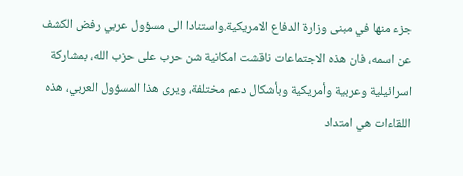جزء منها في مبنى وزارة الدفاع الامريكية.واستنادا الى مسؤول عربي رفض الكشف عن اسمه، فان هذه الاجتماعات ناقشت امكانية شن حرب على حزب الله، بمشاركة اسرائيلية وعربية وأمريكية وبأشكال دعم مختلفة، ويرى هذا المسؤول العربي، هذه اللقاءات هي امتداد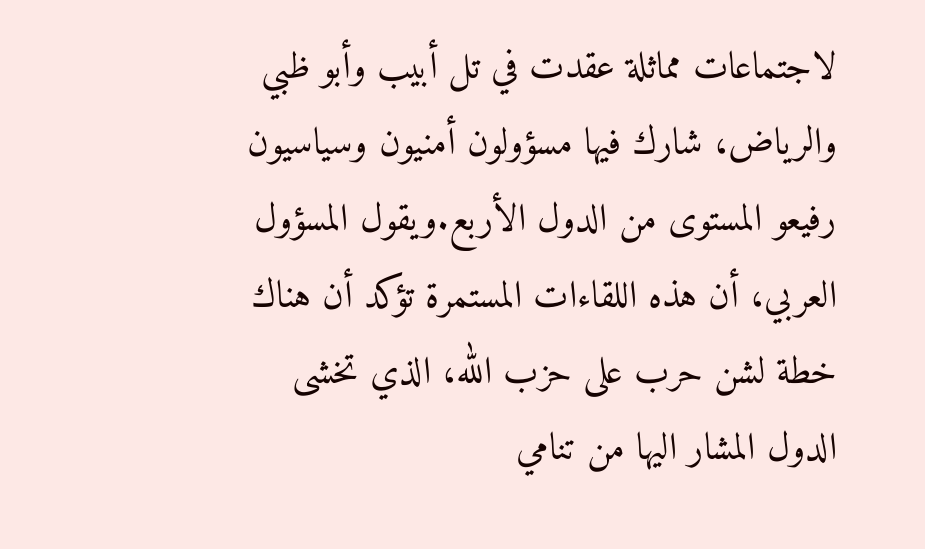لاجتماعات مماثلة عقدت في تل أبيب وأبو ظبي والرياض، شارك فيها مسؤولون أمنيون وسياسيون رفيعو المستوى من الدول الأربع.ويقول المسؤول العربي، أن هذه اللقاءات المستمرة تؤكد أن هناك خطة لشن حرب على حزب الله، الذي تخشى الدول المشار اليها من تنامي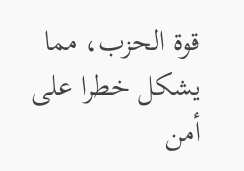قوة الحزب، مما يشكل خطرا على أمن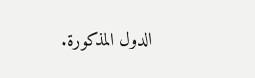الدول المذكورة.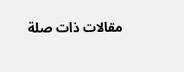مقالات ذات صلة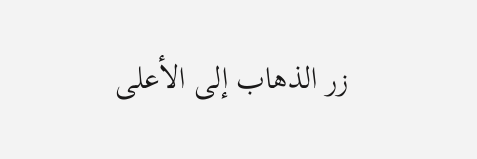زر الذهاب إلى الأعلى